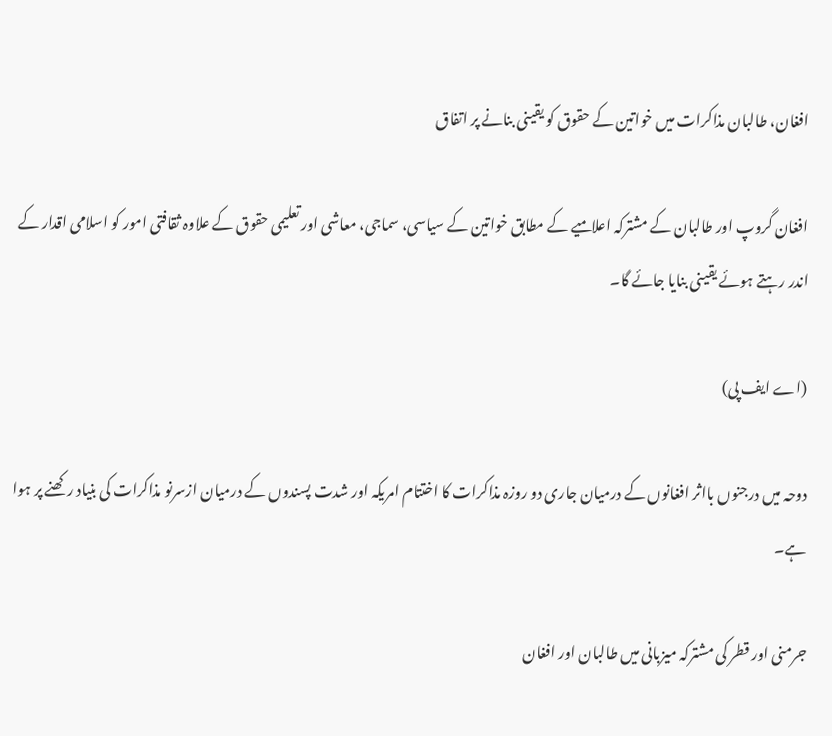افغان، طالبان مذاکرات میں خواتین کے حقوق کو یقینی بنانے پر اتفاق

افغان گروپ اور طالبان کے مشترکہ اعلامیے کے مطابق خواتین کے سیاسی، سماجی، معاشی اور تعلیمی حقوق کے علاوہ ثقافتی امور کو اسلامی اقدار کے اندر رہتے ہوئے یقینی بنایا جائے گا۔

(اے ایف پی)

دوحہ میں درجنوں بااثر افغانوں کے درمیان جاری دو روزہ مذاکرات کا اختتام امریکہ اور شدت پسندوں کے درمیان ازسرنو مذاکرات کی بنیاد رکھنے پر ہوا ہے۔

جرمنی اور قطر کی مشترکہ میزبانی میں طالبان اور افغان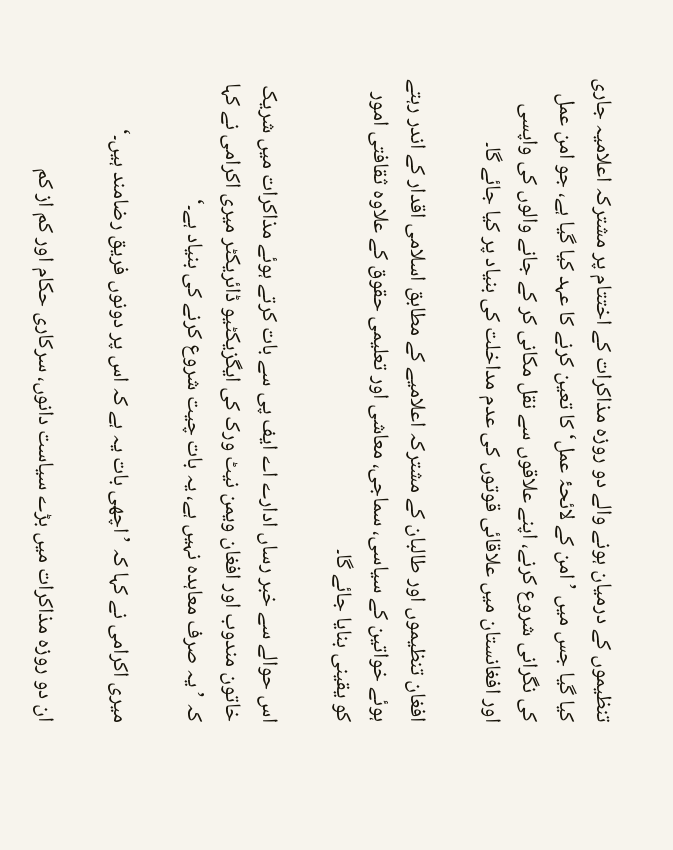تنظیموں کے درمیان ہونے والے دو روزہ مذاکرات کے اختتام پر مشترکہ اعلامیہ جاری کیا گیا جس میں ’امن کے لائحۂ عمل‘ کا تعین کرنے کا عہد کیا گیا ہے، جو امن عمل کی نگرانی شروع کرنے، اپنے علاقوں سے نقل مکانی کر کے جانے والوں کی واپسی اور افغانستان میں علاقائی قوتوں کی عدم مداخلت کی بنیاد پر کیا جائے گا۔

افغان تنظیموں اور طالبان کے مشترکہ اعلامیے کے مطابق اسلامی اقدار کے اندر رہتے ہوئے خواتین کے سیاسی، سماجی، معاشی اور تعلیمی حقوق کے علاوہ ثقافتی امور کو یقینی بنایا جائے گا۔

اس حوالے سے خبر رساں ادارے اے ایف پی سے بات کرتے ہوئے مذاکرات میں شریک خاتون مندوب اور افغان ویمن نیٹ ورک کی ایگزیکٹیو ڈائریکٹر میری اکرامی نے کہا کہ ’یہ صرف معاہدہ نہیں ہے، یہ بات چیت شروع کرنے کی بنیاد ہے۔‘

میری اکرامی نے کہا کہ ’اچھی بات یہ ہے کہ اس پر دونوں فریق رضامند ہیں۔‘

ان دو روزہ مذاکرات میں بڑے سیاست دانوں، سرکاری حکام اور کم از کم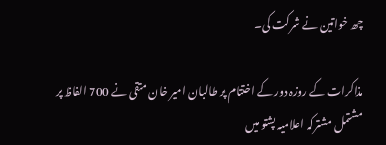چھ خواتین نے شرکت کی۔

مذاکرات کے روزہ دور کے اختتام پر طالبان امیر خان متقی نے 700 الفاظ پر مشتمل مشترکہ اعلامیہ پشتو میں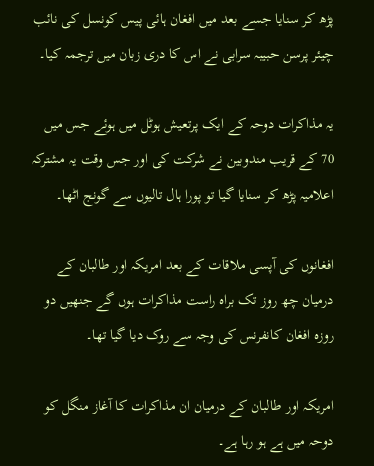پڑھ کر سنایا جسے بعد میں افغان ہائی پیس کونسل کی نائب چیئر پرسن حبیبہ سرابی نے اس کا دری زبان میں ترجمہ کیا۔

یہ مذاکرات دوحہ کے ایک پرتعیش ہوٹل میں ہوئے جس میں 70 کے قریب مندوبین نے شرکت کی اور جس وقت یہ مشترکہ اعلامیہ پڑھ کر سنایا گیا تو پورا ہال تالیوں سے گونج اٹھا۔

افغانوں کی آپسی ملاقات کے بعد امریکہ اور طالبان کے درمیان چھ روز تک براہ راست مذاکرات ہوں گے جنھیں دو روزہ افغان کانفرنس کی وجہ سے روک دیا گیا تھا۔

امریکہ اور طالبان کے درمیان ان مذاکرات کا آغاز منگل کو دوحہ میں ہے ہو رہا ہے۔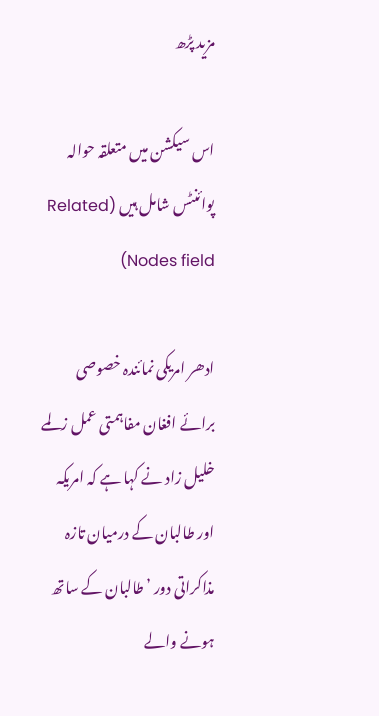مزید پڑھ

اس سیکشن میں متعلقہ حوالہ پوائنٹس شامل ہیں (Related Nodes field)

ادھر امریکی نمائندہ خصوصی برائے افغان مفاہمتی عمل زلمے خلیل زاد نے کہا ہے کہ امریکہ اور طالبان کے درمیان تازہ مذاکراتی دور ’طالبان کے ساتھ ہونے والے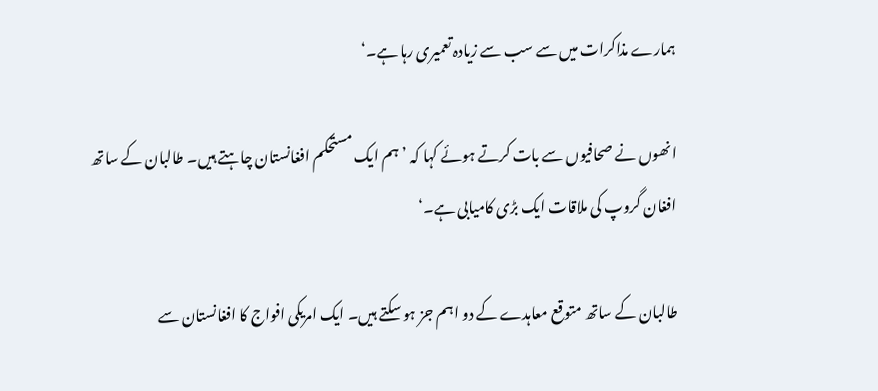ہمارے مذاکرات میں سے سب سے زیادہ تعمیری رہا ہے۔‘

انھوں نے صحافیوں سے بات کرتے ہوئے کہا کہ ’ہم ایک مستحکم افغانستان چاہتے ہیں۔ طالبان کے ساتھ افغان گروپ کی ملاقات ایک بڑی کامیابی ہے۔‘

طالبان کے ساتھ متوقع معاہدے کے دو اہم جز ہو سکتے ہیں۔ ایک امریکی افواج کا افغانستان سے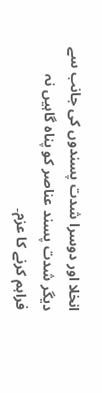انخلا اور دوسرا شدت پسندوں کی جانب سے دیگر شدت پسند عناصر کو پناہ گاہیں نہ فراہم کرنے کا عزم۔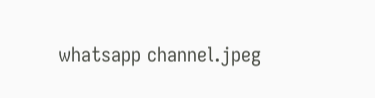whatsapp channel.jpeg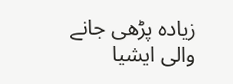زیادہ پڑھی جانے والی ایشیا